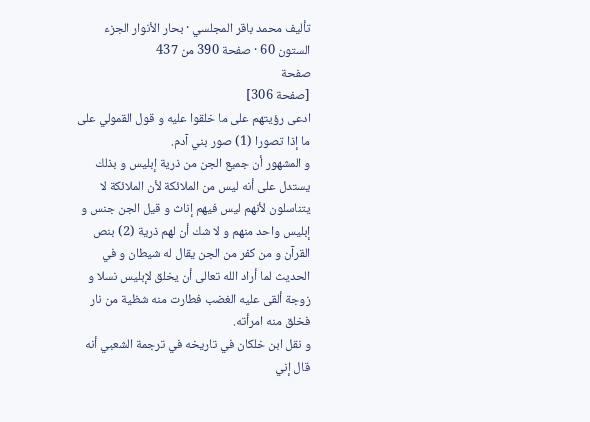تأليف محمد باقر المجلسي · بحار الأنوار الجزء الستون 60 · صفحة 390 من 437
صفحة
[صفحة 306]
ادعى رؤيتهم على ما خلقوا عليه و قول القمولي على ما إذا تصورا (1) صور بني آدم.
و المشهور أن جميع الجن من ذرية إبليس و بذلك يستدل على أنه ليس من الملائكة لأن الملائكة لا يتناسلون لأنهم ليس فيهم إناث و قيل الجن جنس و إبليس واحد منهم و لا شك أن لهم ذرية (2) بنص القرآن و من كفر من الجن يقال له شيطان و في الحديث لما أراد الله تعالى أن يخلق لإبليس نسلا و زوجة ألقى عليه الغضب فطارت منه شظية من نار فخلق منه امرأته.
و نقل ابن خلكان في تاريخه في ترجمة الشعبي أنه قال إني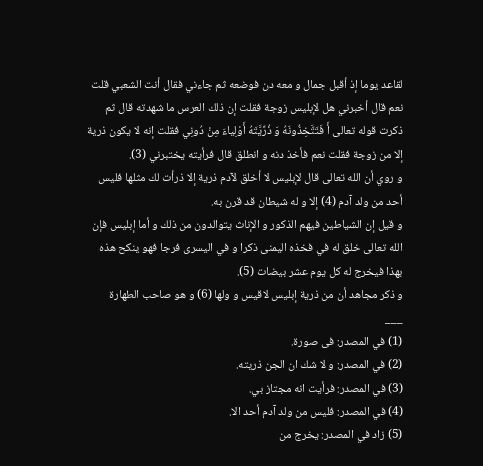لقاعد يوما إذ أقبل جمال و معه دن فوضعه ثم جاءني فقال أنت الشعبي قلت نعم قال أخبرني هل لإبليس زوجة فقلت إن ذلك العرس ما شهدته قال ثم ذكرت قوله تعالى أَ فَتَتَّخِذُونَهُ وَ ذُرِّيَّتَهُ أَوْلِياءَ مِنْ دُونِي فقلت إنه لا يكون ذرية إلا من زوجة فقلت نعم فأخذ دنه و انطلق قال فرأيته يختبرني (3).
و روي أن الله تعالى قال لإبليس لا أخلق لآدم ذرية إلا ذرأت لك مثلها فليس أحد من ولد آدم (4) إلا و له شيطان قد قرن به.
و قيل إن الشياطين فيهم الذكور و الإناث يتوالدون من ذلك و أما إبليس فإن الله تعالى خلق له في فخذه اليمنى ذكرا و في اليسرى فرجا فهو ينكح هذه بهذا فيخرج له كل يوم عشر بيضات (5).
و ذكر مجاهد أن من ذرية إبليس لاقيس و ولها (6) و هو صاحب الطهارة
___
(1) في المصدر: فى صورة.
(2) في المصدر: و لا شك ان الجن ذريته.
(3) في المصدر: فرأيت انه مجتاز بي.
(4) في المصدر: فليس من ولد آدم أحد الا.
(5) زاد في المصدر: يخرج من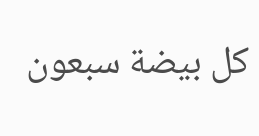كل بيضة سبعون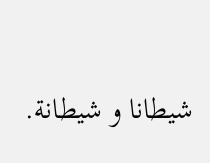شيطانا و شيطانة.